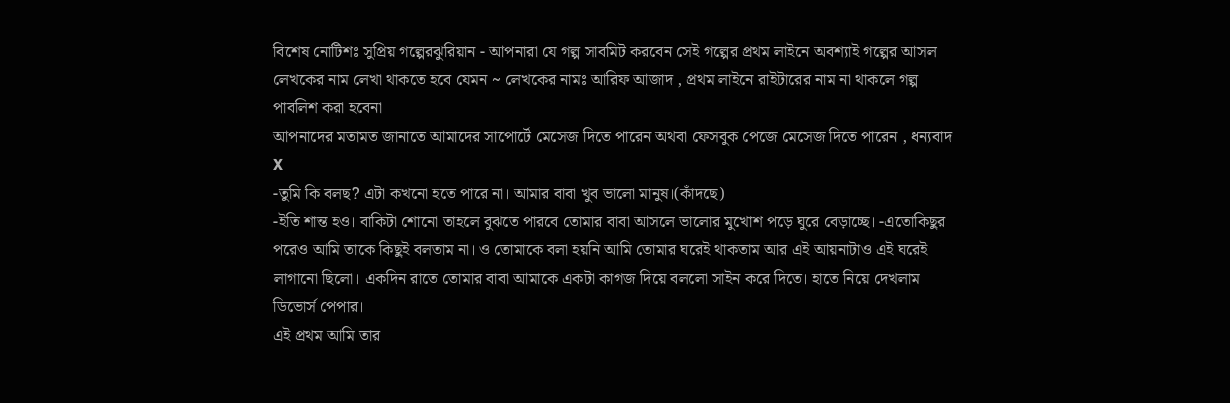বিশেষ নোটিশঃ সুপ্রিয় গল্পেরঝুরিয়ান - আপনারা যে গল্প সাবমিট করবেন সেই গল্পের প্রথম লাইনে অবশ্যাই গল্পের আসল লেখকের নাম লেখা থাকতে হবে যেমন ~ লেখকের নামঃ আরিফ আজাদ , প্রথম লাইনে রাইটারের নাম না থাকলে গল্প পাবলিশ করা হবেনা
আপনাদের মতামত জানাতে আমাদের সাপোর্টে মেসেজ দিতে পারেন অথবা ফেসবুক পেজে মেসেজ দিতে পারেন , ধন্যবাদ
X
-তুমি কি বলছ? এটা কখনো হতে পারে না। আমার বাবা খুব ভালো মানুষ।(কাঁদছে)
-ইতি শান্ত হও। বাকিটা শোনো তাহলে বুঝতে পারবে তোমার বাবা আসলে ভালোর মুখোশ পড়ে ঘুরে বেড়াচ্ছে। -এতোকিছুর পরেও আমি তাকে কিছুই বলতাম না। ও তোমাকে বলা হয়নি আমি তোমার ঘরেই থাকতাম আর এই আয়নাটাও এই ঘরেই লাগানো ছিলো। একদিন রাতে তোমার বাবা আমাকে একটা কাগজ দিয়ে বললো সাইন করে দিতে। হাতে নিয়ে দেখলাম ডিভোর্স পেপার।
এই প্রথম আমি তার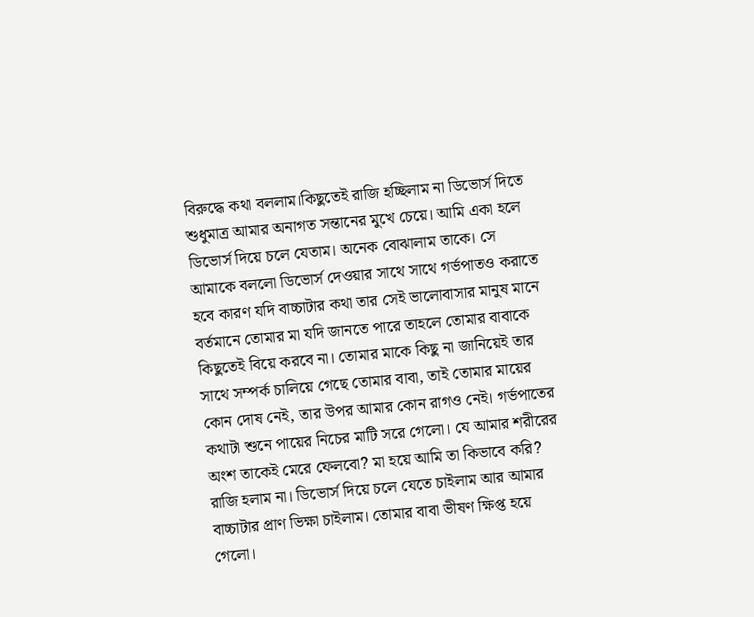বিরুদ্ধে কথা বললাম।কিছুতেই রাজি হচ্ছিলাম না ডিভোর্স দিতে শুধুমাত্র আমার অনাগত সন্তানের মুখে চেয়ে। আমি একা হলে ডিভোর্স দিয়ে চলে যেতাম। অনেক বোঝালাম তাকে। সে আমাকে বললো ডিভোর্স দেওয়ার সাথে সাথে গর্ভপাতও করাতে হবে কারণ যদি বাচ্চাটার কথা তার সেই ভালোবাসার মানুষ মানে বর্তমানে তোমার মা যদি জানতে পারে তাহলে তোমার বাবাকে কিছুতেই বিয়ে করবে না। তোমার মাকে কিছু না জানিয়েই তার সাথে সম্পর্ক চালিয়ে গেছে তোমার বাবা, তাই তোমার মায়ের কোন দোষ নেই, তার উপর আমার কোন রাগও নেই। গর্ভপাতের কথাটা শুনে পায়ের নিচের মাটি সরে গেলো। যে আমার শরীরের অংশ তাকেই মেরে ফেলবো? মা হয়ে আমি তা কিভাবে করি?
রাজি হলাম না। ডিভোর্স দিয়ে চলে যেতে চাইলাম আর আমার বাচ্চাটার প্রাণ ভিক্ষা চাইলাম। তোমার বাবা ভীষণ ক্ষিপ্ত হয়ে গেলো।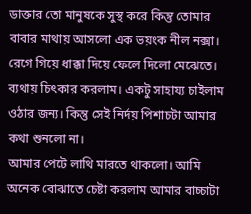ডাক্তার তো মানুষকে সুস্থ করে কিন্তু তোমার বাবার মাথায় আসলো এক ভয়ংক নীল নক্সা। রেগে গিয়ে ধাক্কা দিয়ে ফেলে দিলো মেঝেতে। ব্যথায় চিৎকার করলাম। একটু সাহায্য চাইলাম ওঠার জন্য। কিন্তু সেই নির্দয় পিশাচটা আমার কথা শুনলো না।
আমার পেটে লাথি মারতে থাকলো। আমি অনেক বোঝাতে চেষ্টা করলাম আমার বাচ্চাটা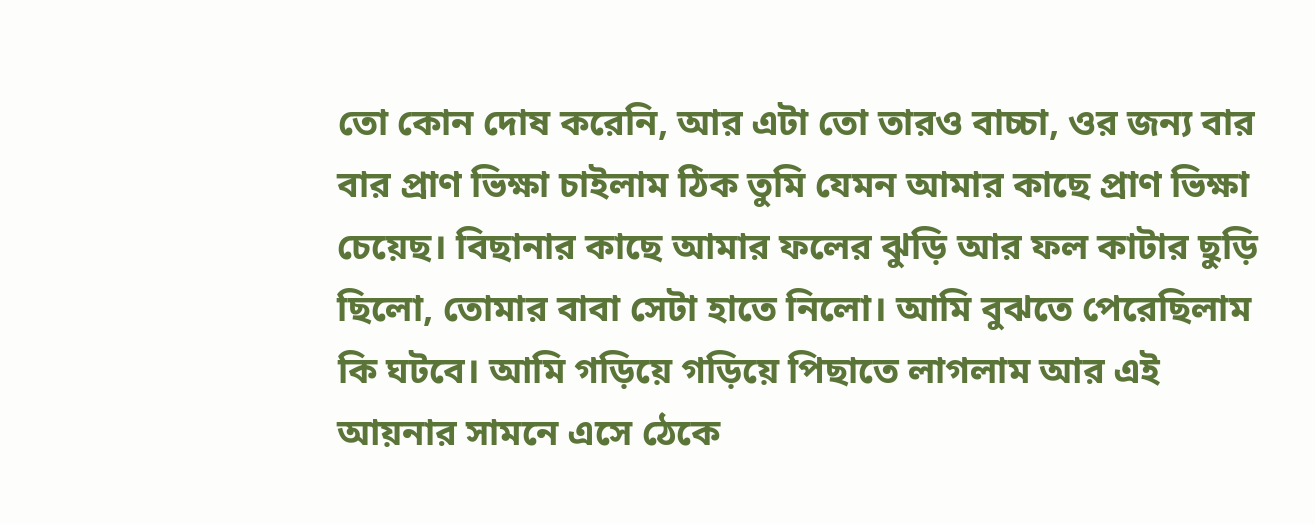তো কোন দোষ করেনি, আর এটা তো তারও বাচ্চা, ওর জন্য বার বার প্রাণ ভিক্ষা চাইলাম ঠিক তুমি যেমন আমার কাছে প্রাণ ভিক্ষা চেয়েছ। বিছানার কাছে আমার ফলের ঝুড়ি আর ফল কাটার ছুড়ি ছিলো, তোমার বাবা সেটা হাতে নিলো। আমি বুঝতে পেরেছিলাম কি ঘটবে। আমি গড়িয়ে গড়িয়ে পিছাতে লাগলাম আর এই আয়নার সামনে এসে ঠেকে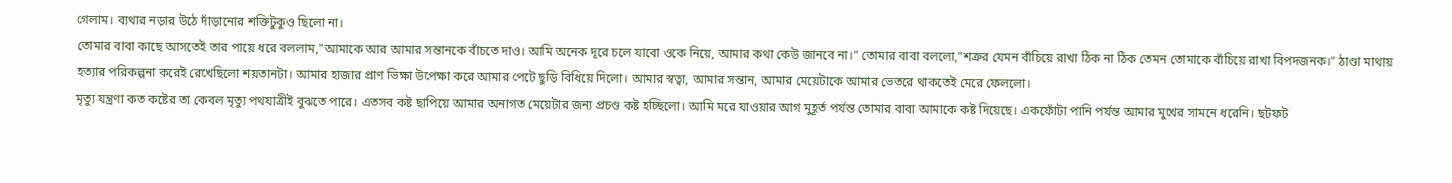গেলাম। ব্যথার নড়ার উঠে দাঁড়ানোর শক্তিটুকুও ছিলো না।
তোমার বাবা কাছে আসতেই তার পায়ে ধরে বললাম,"আমাকে আর আমার সন্তানকে বাঁচতে দাও। আমি অনেক দূরে চলে যাবো ওকে নিয়ে, আমার কথা কেউ জানবে না।" তোমার বাবা বললো,"শত্রুর যেমন বাঁচিয়ে রাখা ঠিক না ঠিক তেমন তোমাকে বাঁচিয়ে রাখা বিপদজনক।" ঠাণ্ডা মাথায় হত্যার পরিকল্পনা করেই রেখেছিলো শয়তানটা। আমার হাজার প্রাণ ভিক্ষা উপেক্ষা করে আমার পেটে ছুড়ি বিধিয়ে দিলো। আমার স্বত্বা, আমার সন্তান, আমার মেয়েটাকে আমার ভেতরে থাকতেই মেরে ফেললো।
মৃত্যু যন্ত্রণা কত কষ্টের তা কেবল মৃত্যু পথযাত্রীই বুঝতে পারে। এতসব কষ্ট ছাপিয়ে আমার অনাগত মেয়েটার জন্য প্রচণ্ড কষ্ট হচ্ছিলো। আমি মরে যাওয়ার আগ মুহূর্ত পর্যন্ত তোমার বাবা আমাকে কষ্ট দিয়েছে। একফোঁটা পানি পর্যন্ত আমার মুখের সামনে ধরেনি। ছটফট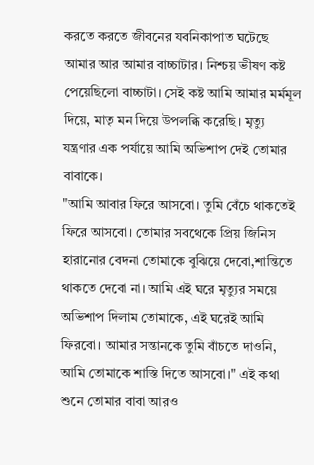করতে করতে জীবনের যবনিকাপাত ঘটেছে আমার আর আমার বাচ্চাটার। নিশ্চয় ভীষণ কষ্ট পেয়েছিলো বাচ্চাটা। সেই কষ্ট আমি আমার মর্মমূল দিয়ে, মাতৃ মন দিয়ে উপলব্ধি করেছি। মৃত্যু যন্ত্রণার এক পর্যায়ে আমি অভিশাপ দেই তোমার বাবাকে।
"আমি আবার ফিরে আসবো। তুমি বেঁচে থাকতেই ফিরে আসবো। তোমার সবথেকে প্রিয় জিনিস হারানোর বেদনা তোমাকে বুঝিয়ে দেবো,শান্তিতে থাকতে দেবো না। আমি এই ঘরে মৃত্যুর সময়ে অভিশাপ দিলাম তোমাকে, এই ঘরেই আমি ফিরবো। আমার সন্তানকে তুমি বাঁচতে দাওনি, আমি তোমাকে শাস্তি দিতে আসবো।" এই কথা শুনে তোমার বাবা আরও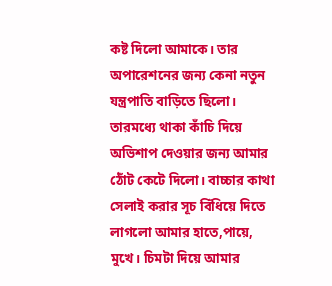কষ্ট দিলো আমাকে। তার অপারেশনের জন্য কেনা নতুন যন্ত্রপাতি বাড়িতে ছিলো।
তারমধ্যে থাকা কাঁচি দিয়ে অভিশাপ দেওয়ার জন্য আমার ঠোঁট কেটে দিলো। বাচ্চার কাথা সেলাই করার সূচ বিঁধিয়ে দিতে লাগলো আমার হাতে,পায়ে, মুখে। চিমটা দিয়ে আমার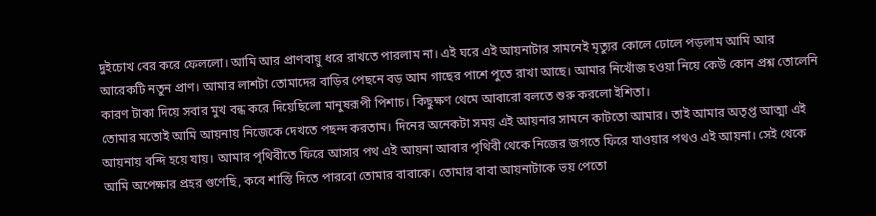দুইচোখ বের করে ফেললো। আমি আর প্রাণবায়ু ধরে রাখতে পারলাম না। এই ঘরে এই আয়নাটার সামনেই মৃত্যুর কোলে ঢোলে পড়লাম আমি আর আরেকটি নতুন প্রাণ। আমার লাশটা তোমাদের বাড়ির পেছনে বড় আম গাছের পাশে পুতে রাখা আছে। আমার নিখোঁজ হওয়া নিয়ে কেউ কোন প্রশ্ন তোলেনি কারণ টাকা দিয়ে সবার মুখ বন্ধ করে দিয়েছিলো মানুষরূপী পিশাচ। কিছুক্ষণ থেমে আবারো বলতে শুরু করলো ইশিতা।
তোমার মতোই আমি আয়নায় নিজেকে দেখতে পছন্দ করতাম। দিনের অনেকটা সময় এই আয়নার সামনে কাটতো আমার। তাই আমার অতৃপ্ত আত্মা এই আয়নায় বন্দি হয়ে যায়। আমার পৃথিবীতে ফিরে আসার পথ এই আয়না আবার পৃথিবী থেকে নিজের জগতে ফিরে যাওয়ার পথও এই আয়না। সেই থেকে আমি অপেক্ষার প্রহর গুণেছি, কবে শাস্তি দিতে পারবো তোমার বাবাকে। তোমার বাবা আয়নাটাকে ভয় পেতো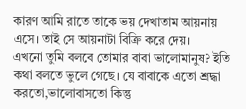কারণ আমি রাতে তাকে ভয় দেখাতাম আয়নায় এসে। তাই সে আয়নাটা বিক্রি করে দেয়।
এখনো তুমি বলবে তোমার বাবা ভালোমানুষ? ইতি কথা বলতে ভুলে গেছে। যে বাবাকে এতো শ্রদ্ধা করতো,ভালোবাসতো কিন্তু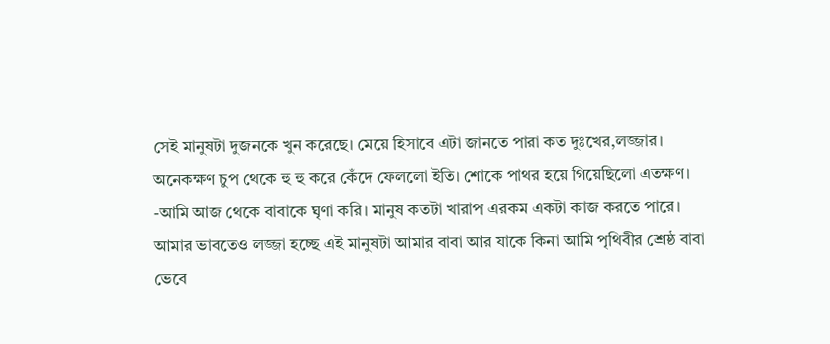সেই মানুষটা দুজনকে খুন করেছে। মেয়ে হিসাবে এটা জানতে পারা কত দুঃখের,লজ্জার। অনেকক্ষণ চুপ থেকে হু হু করে কেঁদে ফেললো ইতি। শোকে পাথর হয়ে গিয়েছিলো এতক্ষণ। -আমি আজ থেকে বাবাকে ঘৃণা করি। মানুষ কতটা খারাপ এরকম একটা কাজ করতে পারে। আমার ভাবতেও লজ্জা হচ্ছে এই মানুষটা আমার বাবা আর যাকে কিনা আমি পৃথিবীর শ্রেষ্ঠ বাবা ভেবে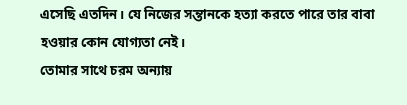এসেছি এতদিন। যে নিজের সন্তানকে হত্যা করতে পারে তার বাবা হওয়ার কোন যোগ্যতা নেই।
তোমার সাথে চরম অন্যায়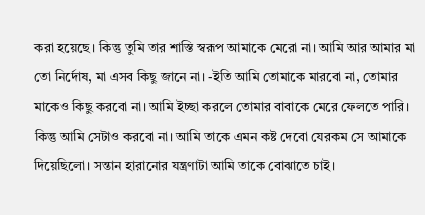করা হয়েছে। কিন্তু তুমি তার শাস্তি স্বরূপ আমাকে মেরো না। আমি আর আমার মা তো নির্দোষ, মা এসব কিছু জানে না। -ইতি আমি তোমাকে মারবো না, তোমার মাকেও কিছু করবো না। আমি ইচ্ছা করলে তোমার বাবাকে মেরে ফেলতে পারি। কিন্তু আমি সেটাও করবো না। আমি তাকে এমন কষ্ট দেবো যেরকম সে আমাকে দিয়েছিলো। সন্তান হারানোর যন্ত্রণাটা আমি তাকে বোঝাতে চাই।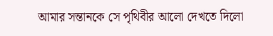আমার সন্তানকে সে পৃথিবীর আলো দেখতে দিলো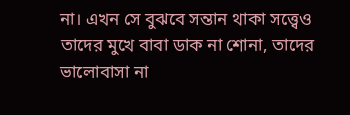না। এখন সে বুঝবে সন্তান থাকা সত্ত্বেও তাদের মুখে বাবা ডাক না শোনা, তাদের ভালোবাসা না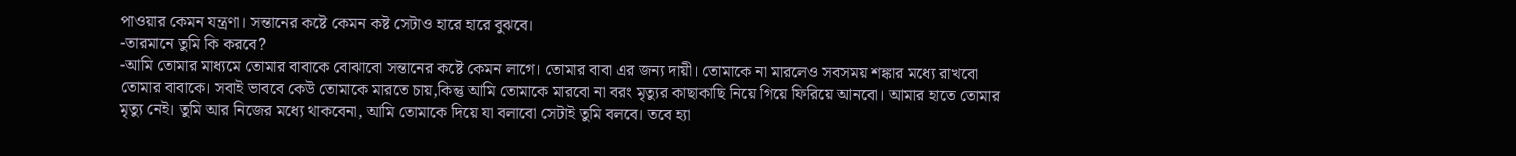পাওয়ার কেমন যন্ত্রণা। সন্তানের কষ্টে কেমন কষ্ট সেটাও হারে হারে বুঝবে।
-তারমানে তুমি কি করবে?
-আমি তোমার মাধ্যমে তোমার বাবাকে বোঝাবো সন্তানের কষ্টে কেমন লাগে। তোমার বাবা এর জন্য দায়ী। তোমাকে না মারলেও সবসময় শঙ্কার মধ্যে রাখবো তোমার বাবাকে। সবাই ভাববে কেউ তোমাকে মারতে চায়,কিন্তু আমি তোমাকে মারবো না বরং মৃত্যুর কাছাকাছি নিয়ে গিয়ে ফিরিয়ে আনবো। আমার হাতে তোমার মৃত্যু নেই। তুমি আর নিজের মধ্যে থাকবেনা, আমি তোমাকে দিয়ে যা বলাবো সেটাই তুমি বলবে। তবে হ্যা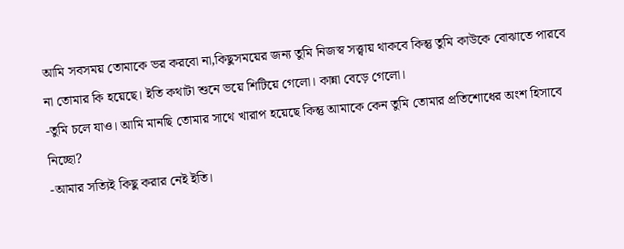আমি সবসময় তোমাকে ভর করবো না,কিছুসময়ের জন্য তুমি নিজস্ব সত্ত্বায় থাকবে কিন্তু তুমি কাউকে বোঝাতে পারবে না তোমার কি হয়েছে। ইতি কথাটা শুনে ভয়ে শিটিয়ে গেলো। কান্না বেড়ে গেলো।
-তুমি চলে যাও। আমি মানছি তোমার সাথে খারাপ হয়েছে কিন্তু আমাকে কেন তুমি তোমার প্রতিশোধের অংশ হিসাবে নিচ্ছো?
-আমার সত্যিই কিছু করার নেই ইতি।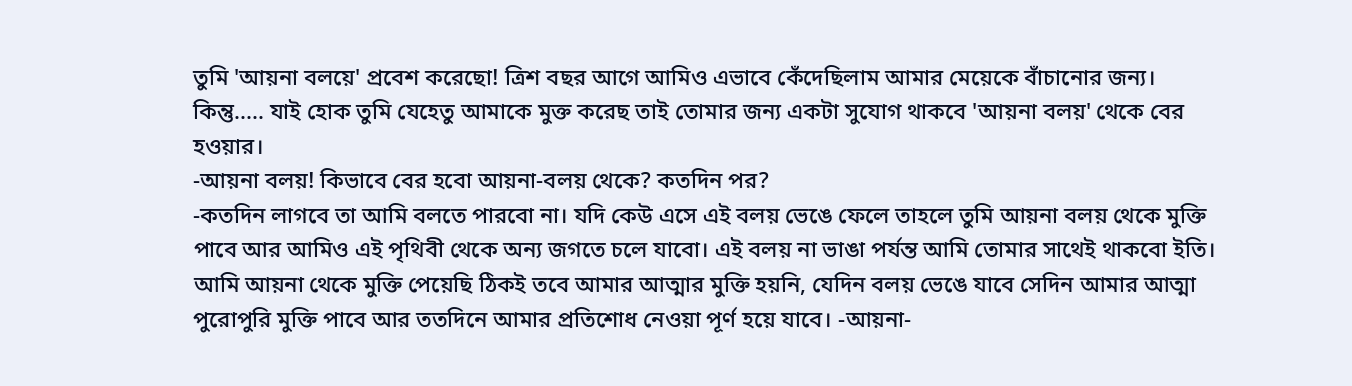তুমি 'আয়না বলয়ে' প্রবেশ করেছো! ত্রিশ বছর আগে আমিও এভাবে কেঁদেছিলাম আমার মেয়েকে বাঁচানোর জন্য। কিন্তু..... যাই হোক তুমি যেহেতু আমাকে মুক্ত করেছ তাই তোমার জন্য একটা সুযোগ থাকবে 'আয়না বলয়' থেকে বের হওয়ার।
-আয়না বলয়! কিভাবে বের হবো আয়না-বলয় থেকে? কতদিন পর?
-কতদিন লাগবে তা আমি বলতে পারবো না। যদি কেউ এসে এই বলয় ভেঙে ফেলে তাহলে তুমি আয়না বলয় থেকে মুক্তি পাবে আর আমিও এই পৃথিবী থেকে অন্য জগতে চলে যাবো। এই বলয় না ভাঙা পর্যন্ত আমি তোমার সাথেই থাকবো ইতি। আমি আয়না থেকে মুক্তি পেয়েছি ঠিকই তবে আমার আত্মার মুক্তি হয়নি, যেদিন বলয় ভেঙে যাবে সেদিন আমার আত্মা পুরোপুরি মুক্তি পাবে আর ততদিনে আমার প্রতিশোধ নেওয়া পূর্ণ হয়ে যাবে। -আয়না-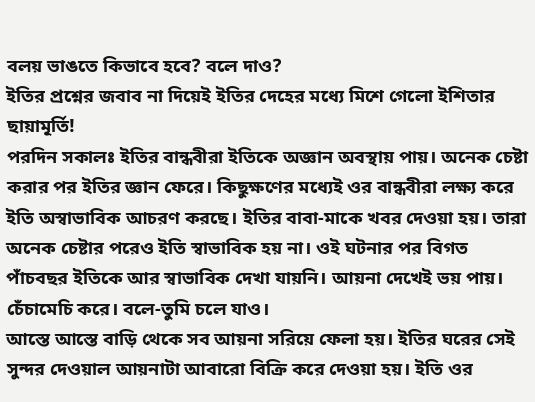বলয় ভাঙতে কিভাবে হবে? বলে দাও?
ইতির প্রশ্নের জবাব না দিয়েই ইতির দেহের মধ্যে মিশে গেলো ইশিতার ছায়ামূর্তি!
পরদিন সকালঃ ইতির বান্ধবীরা ইতিকে অজ্ঞান অবস্থায় পায়। অনেক চেষ্টা করার পর ইতির জ্ঞান ফেরে। কিছুক্ষণের মধ্যেই ওর বান্ধবীরা লক্ষ্য করে ইতি অস্বাভাবিক আচরণ করছে। ইতির বাবা-মাকে খবর দেওয়া হয়। তারা অনেক চেষ্টার পরেও ইতি স্বাভাবিক হয় না। ওই ঘটনার পর বিগত পাঁচবছর ইতিকে আর স্বাভাবিক দেখা যায়নি। আয়না দেখেই ভয় পায়। চেঁচামেচি করে। বলে-তুমি চলে যাও।
আস্তে আস্তে বাড়ি থেকে সব আয়না সরিয়ে ফেলা হয়। ইতির ঘরের সেই সুন্দর দেওয়াল আয়নাটা আবারো বিক্রি করে দেওয়া হয়। ইতি ওর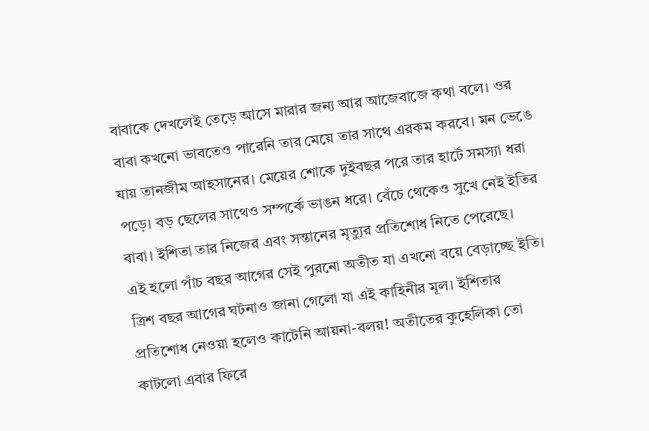বাবাকে দেখলেই তেড়ে আসে মারার জন্য আর আজেবাজে কথা বলে। ওর বাবা কখনো ভাবতেও পারেনি তার মেয়ে তার সাথে এরকম করবে। মন ভেঙে যায় তানজীম আহসানের। মেয়ের শোকে দুইবছর পরে তার হার্টে সমস্যা ধরা পড়ে। বড় ছেলের সাথেও সম্পর্কে ভাঙন ধরে। বেঁচে থেকেও সুখে নেই ইতির বাবা। ইশিতা তার নিজের এবং সন্তানের মৃত্যুর প্রতিশোধ নিতে পেরেছে।
এই হলো পাঁচ বছর আগের সেই পুরনো অতীত যা এখনো বয়ে বেড়াচ্ছে ইতি। ত্রিশ বছর আগের ঘটনাও জানা গেলো যা এই কাহিনীর মূল। ইশিতার প্রতিশোধ নেওয়া হলেও কাটেনি আয়না-বলয়! অতীতের কুহেলিকা তো কাটলো এবার ফিরে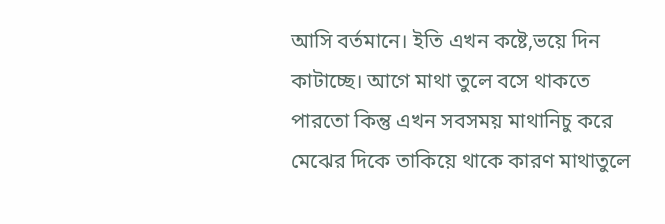আসি বর্তমানে। ইতি এখন কষ্টে,ভয়ে দিন কাটাচ্ছে। আগে মাথা তুলে বসে থাকতে পারতো কিন্তু এখন সবসময় মাথানিচু করে মেঝের দিকে তাকিয়ে থাকে কারণ মাথাতুলে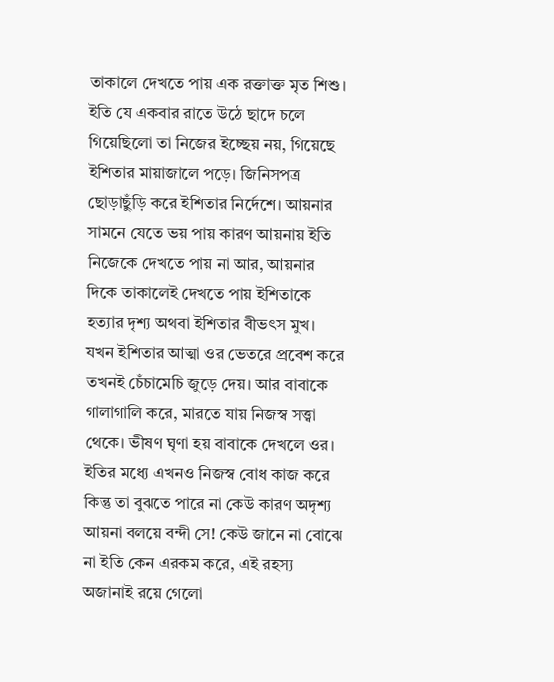তাকালে দেখতে পায় এক রক্তাক্ত মৃত শিশু। ইতি যে একবার রাতে উঠে ছাদে চলে গিয়েছিলো তা নিজের ইচ্ছেয় নয়, গিয়েছে ইশিতার মায়াজালে পড়ে। জিনিসপত্র ছোড়াছুঁড়ি করে ইশিতার নির্দেশে। আয়নার সামনে যেতে ভয় পায় কারণ আয়নায় ইতি নিজেকে দেখতে পায় না আর, আয়নার দিকে তাকালেই দেখতে পায় ইশিতাকে হত্যার দৃশ্য অথবা ইশিতার বীভৎস মুখ। যখন ইশিতার আত্মা ওর ভেতরে প্রবেশ করে তখনই চেঁচামেচি জুড়ে দেয়। আর বাবাকে গালাগালি করে, মারতে যায় নিজস্ব সত্ত্বা থেকে। ভীষণ ঘৃণা হয় বাবাকে দেখলে ওর।
ইতির মধ্যে এখনও নিজস্ব বোধ কাজ করে কিন্তু তা বুঝতে পারে না কেউ কারণ অদৃশ্য আয়না বলয়ে বন্দী সে! কেউ জানে না বোঝে না ইতি কেন এরকম করে, এই রহস্য অজানাই রয়ে গেলো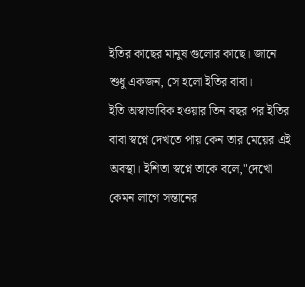ইতির কাছের মানুষ গুলোর কাছে। জানে শুধু একজন, সে হলো ইতির বাবা।
ইতি অস্বাভাবিক হওয়ার তিন বছর পর ইতির বাবা স্বপ্নে দেখতে পায় কেন তার মেয়ের এই অবস্থা। ইশিতা স্বপ্নে তাকে বলে,"দেখো কেমন লাগে সন্তানের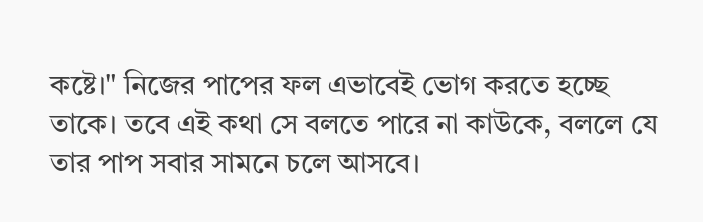কষ্টে।" নিজের পাপের ফল এভাবেই ভোগ করতে হচ্ছে তাকে। তবে এই কথা সে বলতে পারে না কাউকে, বললে যে তার পাপ সবার সামনে চলে আসবে।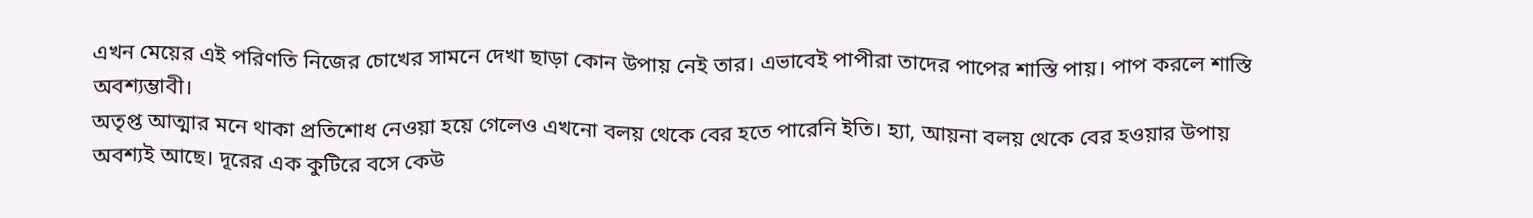এখন মেয়ের এই পরিণতি নিজের চোখের সামনে দেখা ছাড়া কোন উপায় নেই তার। এভাবেই পাপীরা তাদের পাপের শাস্তি পায়। পাপ করলে শাস্তি অবশ্যম্ভাবী।
অতৃপ্ত আত্মার মনে থাকা প্রতিশোধ নেওয়া হয়ে গেলেও এখনো বলয় থেকে বের হতে পারেনি ইতি। হ্যা, আয়না বলয় থেকে বের হওয়ার উপায় অবশ্যই আছে। দূরের এক কুটিরে বসে কেউ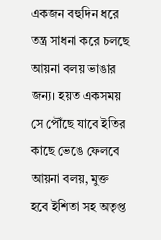একজন বহুদিন ধরে তন্ত্র সাধনা করে চলছে আয়না বলয় ভাঙার জন্য। হয়ত একসময় সে পৌঁছে যাবে ইতির কাছে ভেঙে ফেলবে আয়না বলয়, মুক্ত হবে ইশিতা সহ অতৃপ্ত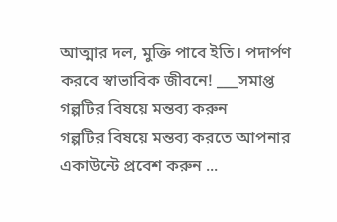আত্মার দল, মুক্তি পাবে ইতি। পদার্পণ করবে স্বাভাবিক জীবনে! ___সমাপ্ত
গল্পটির বিষয়ে মন্তব্য করুন
গল্পটির বিষয়ে মন্তব্য করতে আপনার একাউন্টে প্রবেশ করুন ...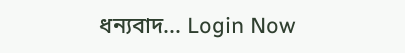ধন্যবাদ... Login Now